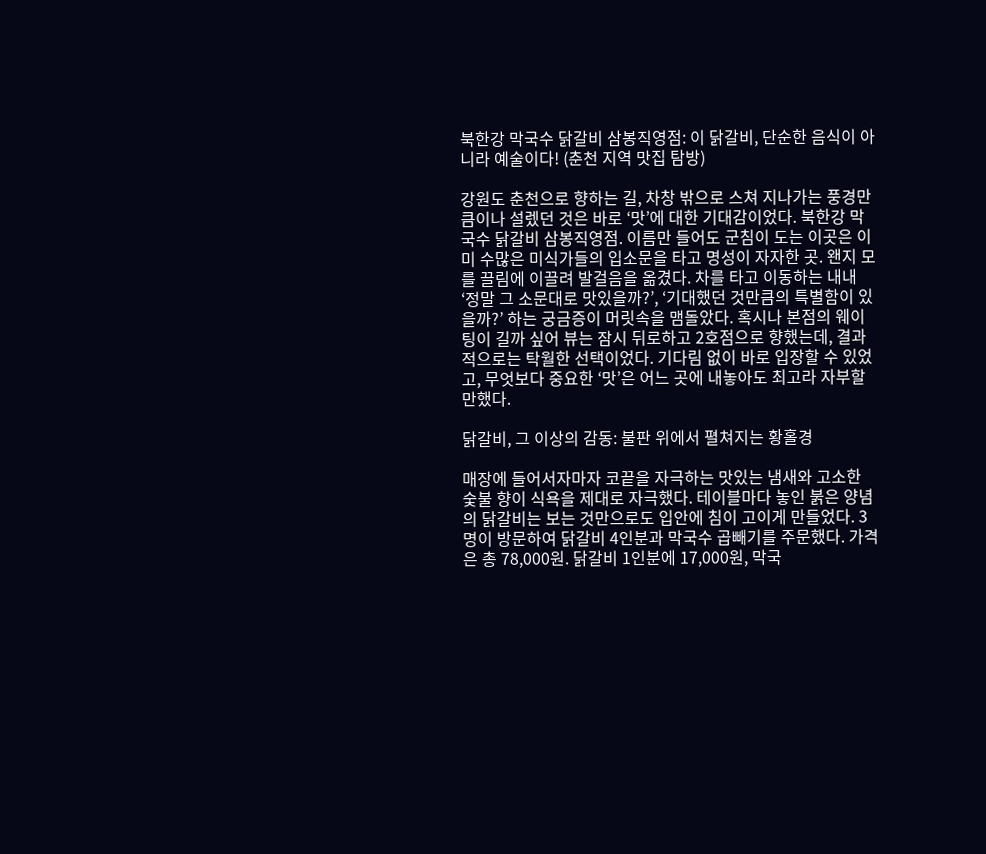북한강 막국수 닭갈비 삼봉직영점: 이 닭갈비, 단순한 음식이 아니라 예술이다! (춘천 지역 맛집 탐방)

강원도 춘천으로 향하는 길, 차창 밖으로 스쳐 지나가는 풍경만큼이나 설렜던 것은 바로 ‘맛’에 대한 기대감이었다. 북한강 막국수 닭갈비 삼봉직영점. 이름만 들어도 군침이 도는 이곳은 이미 수많은 미식가들의 입소문을 타고 명성이 자자한 곳. 왠지 모를 끌림에 이끌려 발걸음을 옮겼다. 차를 타고 이동하는 내내 ‘정말 그 소문대로 맛있을까?’, ‘기대했던 것만큼의 특별함이 있을까?’ 하는 궁금증이 머릿속을 맴돌았다. 혹시나 본점의 웨이팅이 길까 싶어 뷰는 잠시 뒤로하고 2호점으로 향했는데, 결과적으로는 탁월한 선택이었다. 기다림 없이 바로 입장할 수 있었고, 무엇보다 중요한 ‘맛’은 어느 곳에 내놓아도 최고라 자부할 만했다.

닭갈비, 그 이상의 감동: 불판 위에서 펼쳐지는 황홀경

매장에 들어서자마자 코끝을 자극하는 맛있는 냄새와 고소한 숯불 향이 식욕을 제대로 자극했다. 테이블마다 놓인 붉은 양념의 닭갈비는 보는 것만으로도 입안에 침이 고이게 만들었다. 3명이 방문하여 닭갈비 4인분과 막국수 곱빼기를 주문했다. 가격은 총 78,000원. 닭갈비 1인분에 17,000원, 막국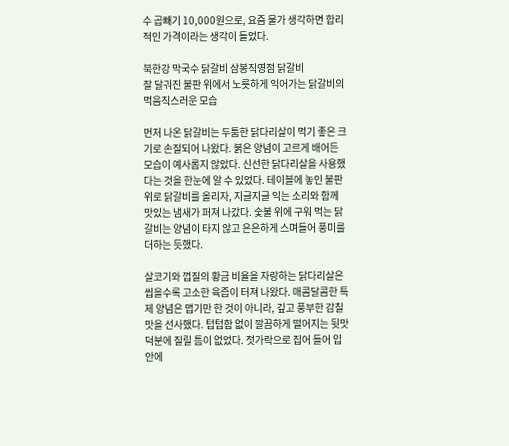수 곱빼기 10,000원으로, 요즘 물가 생각하면 합리적인 가격이라는 생각이 들었다.

북한강 막국수 닭갈비 삼봉직영점 닭갈비
잘 달궈진 불판 위에서 노릇하게 익어가는 닭갈비의 먹음직스러운 모습

먼저 나온 닭갈비는 두툼한 닭다리살이 먹기 좋은 크기로 손질되어 나왔다. 붉은 양념이 고르게 배어든 모습이 예사롭지 않았다. 신선한 닭다리살을 사용했다는 것을 한눈에 알 수 있었다. 테이블에 놓인 불판 위로 닭갈비를 올리자, 지글지글 익는 소리와 함께 맛있는 냄새가 퍼져 나갔다. 숯불 위에 구워 먹는 닭갈비는 양념이 타지 않고 은은하게 스며들어 풍미를 더하는 듯했다.

살코기와 껍질의 황금 비율을 자랑하는 닭다리살은 씹을수록 고소한 육즙이 터져 나왔다. 매콤달콤한 특제 양념은 맵기만 한 것이 아니라, 깊고 풍부한 감칠맛을 선사했다. 텁텁함 없이 깔끔하게 떨어지는 뒷맛 덕분에 질릴 틈이 없었다. 젓가락으로 집어 들어 입안에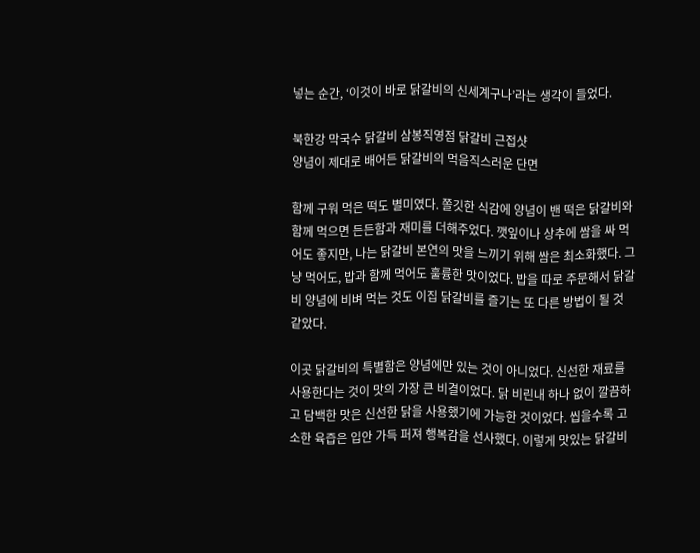넣는 순간, ‘이것이 바로 닭갈비의 신세계구나’라는 생각이 들었다.

북한강 막국수 닭갈비 삼봉직영점 닭갈비 근접샷
양념이 제대로 배어든 닭갈비의 먹음직스러운 단면

함께 구워 먹은 떡도 별미였다. 쫄깃한 식감에 양념이 밴 떡은 닭갈비와 함께 먹으면 든든함과 재미를 더해주었다. 깻잎이나 상추에 쌈을 싸 먹어도 좋지만, 나는 닭갈비 본연의 맛을 느끼기 위해 쌈은 최소화했다. 그냥 먹어도, 밥과 함께 먹어도 훌륭한 맛이었다. 밥을 따로 주문해서 닭갈비 양념에 비벼 먹는 것도 이집 닭갈비를 즐기는 또 다른 방법이 될 것 같았다.

이곳 닭갈비의 특별함은 양념에만 있는 것이 아니었다. 신선한 재료를 사용한다는 것이 맛의 가장 큰 비결이었다. 닭 비린내 하나 없이 깔끔하고 담백한 맛은 신선한 닭을 사용했기에 가능한 것이었다. 씹을수록 고소한 육즙은 입안 가득 퍼져 행복감을 선사했다. 이렇게 맛있는 닭갈비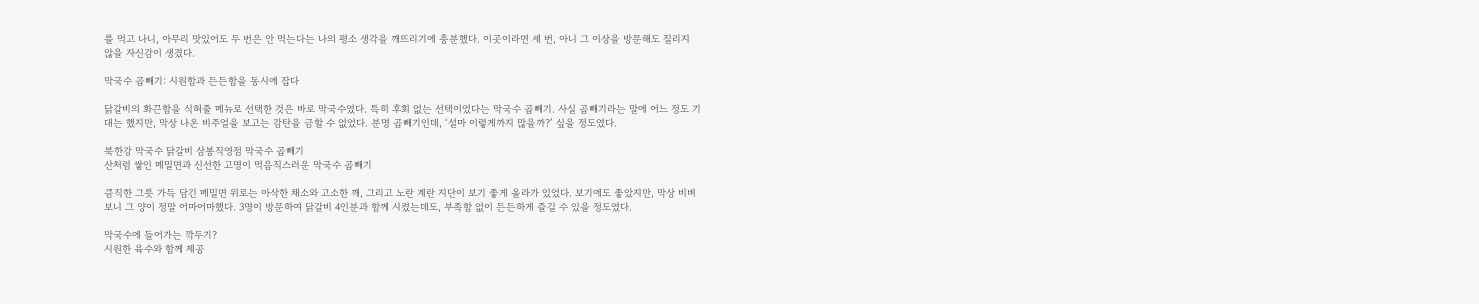를 먹고 나니, 아무리 맛있어도 두 번은 안 먹는다는 나의 평소 생각을 깨뜨리기에 충분했다. 이곳이라면 세 번, 아니 그 이상을 방문해도 질리지 않을 자신감이 생겼다.

막국수 곱빼기: 시원함과 든든함을 동시에 잡다

닭갈비의 화끈함을 식혀줄 메뉴로 선택한 것은 바로 막국수였다. 특히 후회 없는 선택이었다는 막국수 곱빼기. 사실 곱빼기라는 말에 어느 정도 기대는 했지만, 막상 나온 비주얼을 보고는 감탄을 금할 수 없었다. 분명 곱빼기인데, ‘설마 이렇게까지 많을까?’ 싶을 정도였다.

북한강 막국수 닭갈비 삼봉직영점 막국수 곱빼기
산처럼 쌓인 메밀면과 신선한 고명이 먹음직스러운 막국수 곱빼기

큼직한 그릇 가득 담긴 메밀면 위로는 아삭한 채소와 고소한 깨, 그리고 노란 계란 지단이 보기 좋게 올라가 있었다. 보기에도 좋았지만, 막상 비벼보니 그 양이 정말 어마어마했다. 3명이 방문하여 닭갈비 4인분과 함께 시켰는데도, 부족함 없이 든든하게 즐길 수 있을 정도였다.

막국수에 들어가는 깍두기?
시원한 육수와 함께 제공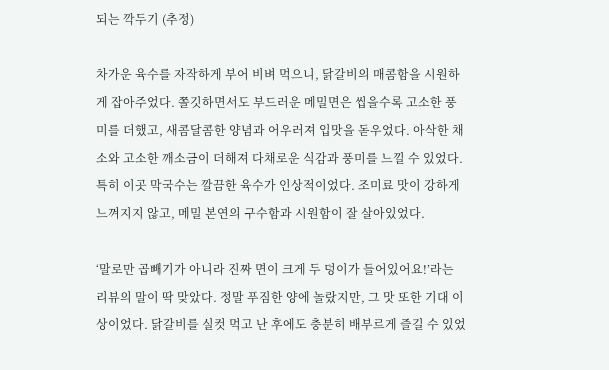되는 깍두기 (추정)

차가운 육수를 자작하게 부어 비벼 먹으니, 닭갈비의 매콤함을 시원하게 잡아주었다. 쫄깃하면서도 부드러운 메밀면은 씹을수록 고소한 풍미를 더했고, 새콤달콤한 양념과 어우러져 입맛을 돋우었다. 아삭한 채소와 고소한 깨소금이 더해져 다채로운 식감과 풍미를 느낄 수 있었다. 특히 이곳 막국수는 깔끔한 육수가 인상적이었다. 조미료 맛이 강하게 느껴지지 않고, 메밀 본연의 구수함과 시원함이 잘 살아있었다.

‘말로만 곱빼기가 아니라 진짜 면이 크게 두 덩이가 들어있어요!’라는 리뷰의 말이 딱 맞았다. 정말 푸짐한 양에 놀랐지만, 그 맛 또한 기대 이상이었다. 닭갈비를 실컷 먹고 난 후에도 충분히 배부르게 즐길 수 있었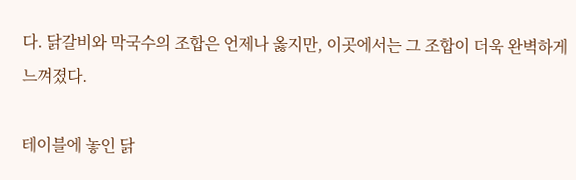다. 닭갈비와 막국수의 조합은 언제나 옳지만, 이곳에서는 그 조합이 더욱 완벽하게 느껴졌다.

테이블에 놓인 닭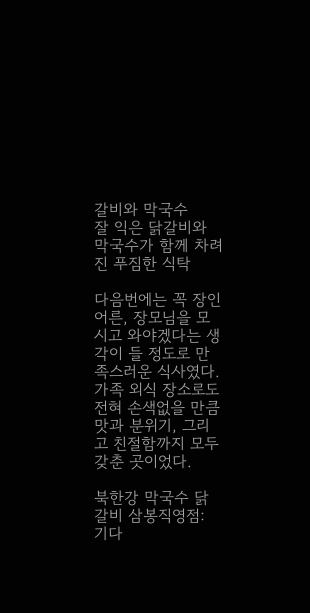갈비와 막국수
잘 익은 닭갈비와 막국수가 함께 차려진 푸짐한 식탁

다음번에는 꼭 장인어른, 장모님을 모시고 와야겠다는 생각이 들 정도로 만족스러운 식사였다. 가족 외식 장소로도 전혀 손색없을 만큼 맛과 분위기, 그리고 친절함까지 모두 갖춘 곳이었다.

북한강 막국수 닭갈비 삼봉직영점: 기다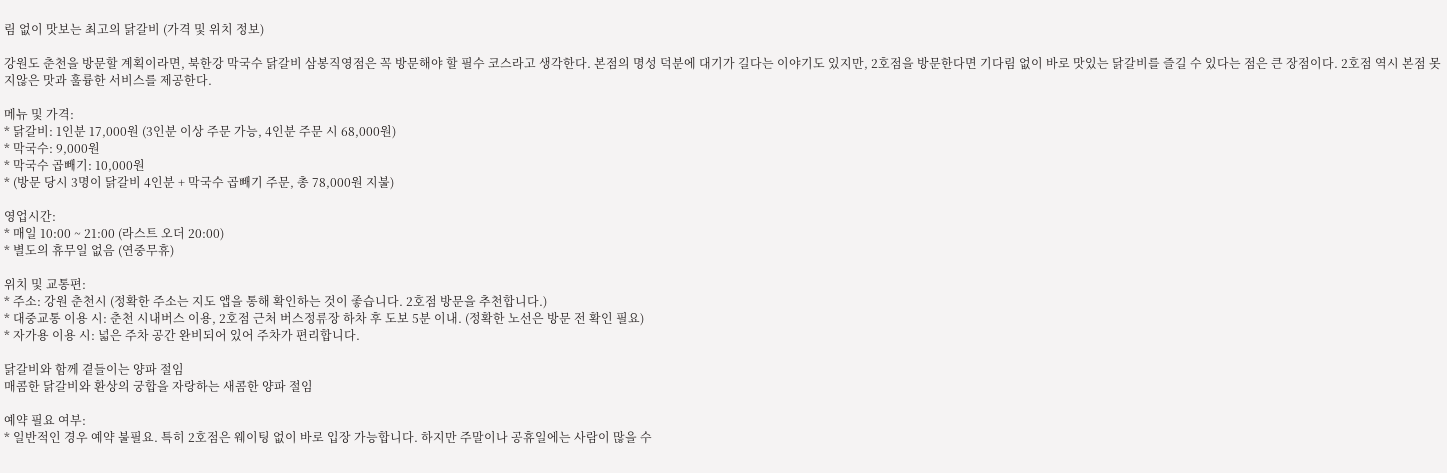림 없이 맛보는 최고의 닭갈비 (가격 및 위치 정보)

강원도 춘천을 방문할 계획이라면, 북한강 막국수 닭갈비 삼봉직영점은 꼭 방문해야 할 필수 코스라고 생각한다. 본점의 명성 덕분에 대기가 길다는 이야기도 있지만, 2호점을 방문한다면 기다림 없이 바로 맛있는 닭갈비를 즐길 수 있다는 점은 큰 장점이다. 2호점 역시 본점 못지않은 맛과 훌륭한 서비스를 제공한다.

메뉴 및 가격:
* 닭갈비: 1인분 17,000원 (3인분 이상 주문 가능, 4인분 주문 시 68,000원)
* 막국수: 9,000원
* 막국수 곱빼기: 10,000원
* (방문 당시 3명이 닭갈비 4인분 + 막국수 곱빼기 주문, 총 78,000원 지불)

영업시간:
* 매일 10:00 ~ 21:00 (라스트 오더 20:00)
* 별도의 휴무일 없음 (연중무휴)

위치 및 교통편:
* 주소: 강원 춘천시 (정확한 주소는 지도 앱을 통해 확인하는 것이 좋습니다. 2호점 방문을 추천합니다.)
* 대중교통 이용 시: 춘천 시내버스 이용, 2호점 근처 버스정류장 하차 후 도보 5분 이내. (정확한 노선은 방문 전 확인 필요)
* 자가용 이용 시: 넓은 주차 공간 완비되어 있어 주차가 편리합니다.

닭갈비와 함께 곁들이는 양파 절임
매콤한 닭갈비와 환상의 궁합을 자랑하는 새콤한 양파 절임

예약 필요 여부:
* 일반적인 경우 예약 불필요. 특히 2호점은 웨이팅 없이 바로 입장 가능합니다. 하지만 주말이나 공휴일에는 사람이 많을 수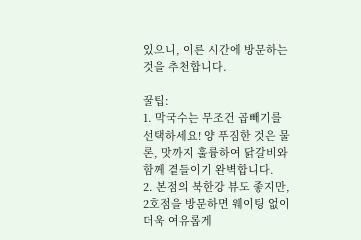있으니, 이른 시간에 방문하는 것을 추천합니다.

꿀팁:
1. 막국수는 무조건 곱빼기를 선택하세요! 양 푸짐한 것은 물론, 맛까지 훌륭하여 닭갈비와 함께 곁들이기 완벽합니다.
2. 본점의 북한강 뷰도 좋지만, 2호점을 방문하면 웨이팅 없이 더욱 여유롭게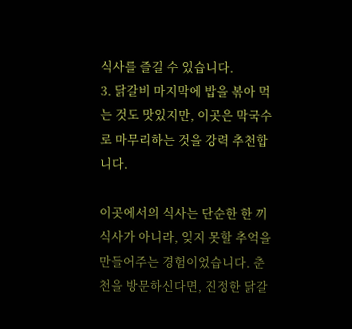식사를 즐길 수 있습니다.
3. 닭갈비 마지막에 밥을 볶아 먹는 것도 맛있지만, 이곳은 막국수로 마무리하는 것을 강력 추천합니다.

이곳에서의 식사는 단순한 한 끼 식사가 아니라, 잊지 못할 추억을 만들어주는 경험이었습니다. 춘천을 방문하신다면, 진정한 닭갈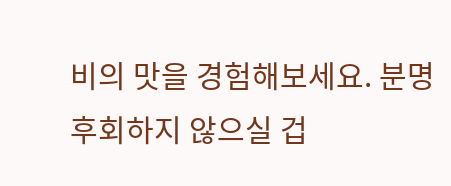비의 맛을 경험해보세요. 분명 후회하지 않으실 겁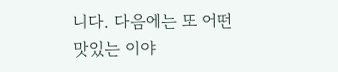니다. 다음에는 또 어떤 맛있는 이야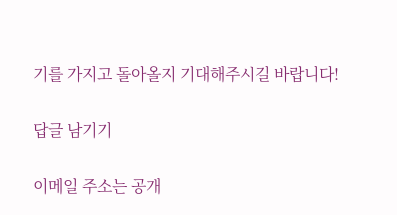기를 가지고 돌아올지 기대해주시길 바랍니다!

답글 남기기

이메일 주소는 공개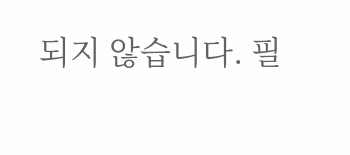되지 않습니다. 필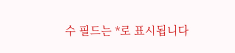수 필드는 *로 표시됩니다